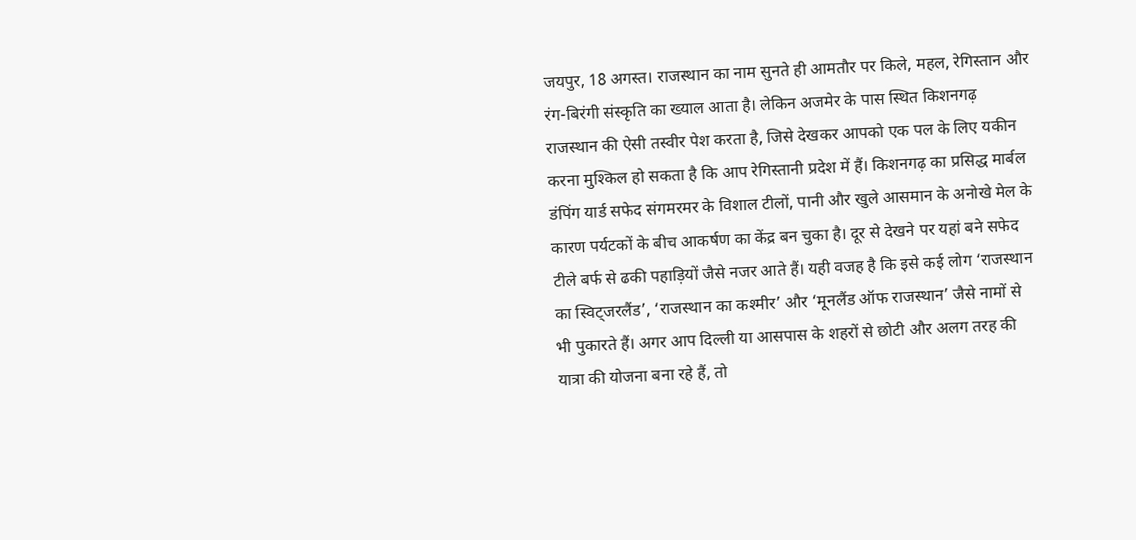जयपुर, 18 अगस्त। राजस्थान का नाम सुनते ही आमतौर पर किले, महल, रेगिस्तान और रंग-बिरंगी संस्कृति का ख्याल आता है। लेकिन अजमेर के पास स्थित किशनगढ़ राजस्थान की ऐसी तस्वीर पेश करता है, जिसे देखकर आपको एक पल के लिए यकीन करना मुश्किल हो सकता है कि आप रेगिस्तानी प्रदेश में हैं। किशनगढ़ का प्रसिद्ध मार्बल डंपिंग यार्ड सफेद संगमरमर के विशाल टीलों, पानी और खुले आसमान के अनोखे मेल के कारण पर्यटकों के बीच आकर्षण का केंद्र बन चुका है। दूर से देखने पर यहां बने सफेद टीले बर्फ से ढकी पहाड़ियों जैसे नजर आते हैं। यही वजह है कि इसे कई लोग ‘राजस्थान का स्विट्जरलैंड’, ‘राजस्थान का कश्मीर’ और ‘मूनलैंड ऑफ राजस्थान’ जैसे नामों से भी पुकारते हैं। अगर आप दिल्ली या आसपास के शहरों से छोटी और अलग तरह की यात्रा की योजना बना रहे हैं, तो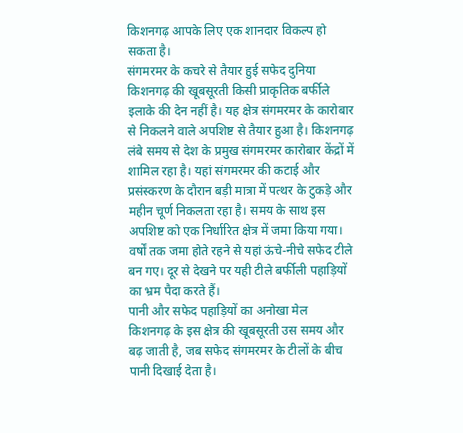किशनगढ़ आपके लिए एक शानदार विकल्प हो सकता है।
संगमरमर के कचरे से तैयार हुई सफेद दुनिया
किशनगढ़ की खूबसूरती किसी प्राकृतिक बर्फीले इलाके की देन नहीं है। यह क्षेत्र संगमरमर के कारोबार से निकलने वाले अपशिष्ट से तैयार हुआ है। किशनगढ़ लंबे समय से देश के प्रमुख संगमरमर कारोबार केंद्रों में शामिल रहा है। यहां संगमरमर की कटाई और प्रसंस्करण के दौरान बड़ी मात्रा में पत्थर के टुकड़े और महीन चूर्ण निकलता रहा है। समय के साथ इस अपशिष्ट को एक निर्धारित क्षेत्र में जमा किया गया। वर्षों तक जमा होते रहने से यहां ऊंचे-नीचे सफेद टीले बन गए। दूर से देखने पर यही टीले बर्फीली पहाड़ियों का भ्रम पैदा करते हैं।
पानी और सफेद पहाड़ियों का अनोखा मेल
किशनगढ़ के इस क्षेत्र की खूबसूरती उस समय और बढ़ जाती है, जब सफेद संगमरमर के टीलों के बीच पानी दिखाई देता है।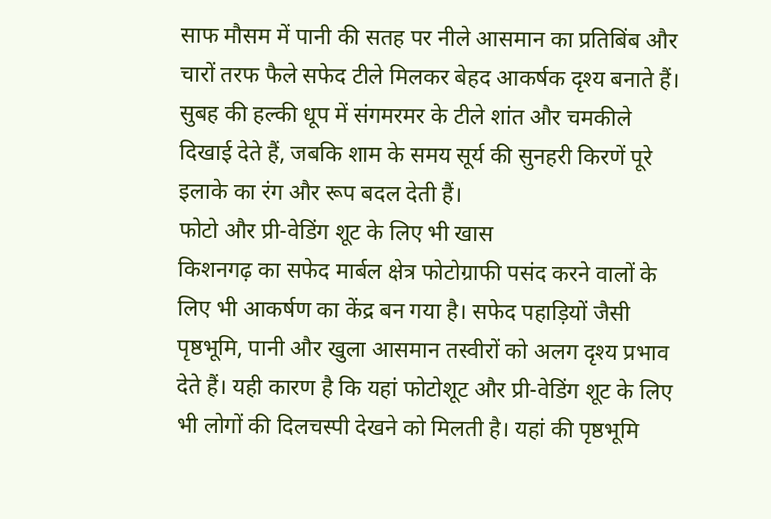साफ मौसम में पानी की सतह पर नीले आसमान का प्रतिबिंब और चारों तरफ फैले सफेद टीले मिलकर बेहद आकर्षक दृश्य बनाते हैं। सुबह की हल्की धूप में संगमरमर के टीले शांत और चमकीले दिखाई देते हैं, जबकि शाम के समय सूर्य की सुनहरी किरणें पूरे इलाके का रंग और रूप बदल देती हैं।
फोटो और प्री-वेडिंग शूट के लिए भी खास
किशनगढ़ का सफेद मार्बल क्षेत्र फोटोग्राफी पसंद करने वालों के लिए भी आकर्षण का केंद्र बन गया है। सफेद पहाड़ियों जैसी पृष्ठभूमि, पानी और खुला आसमान तस्वीरों को अलग दृश्य प्रभाव देते हैं। यही कारण है कि यहां फोटोशूट और प्री-वेडिंग शूट के लिए भी लोगों की दिलचस्पी देखने को मिलती है। यहां की पृष्ठभूमि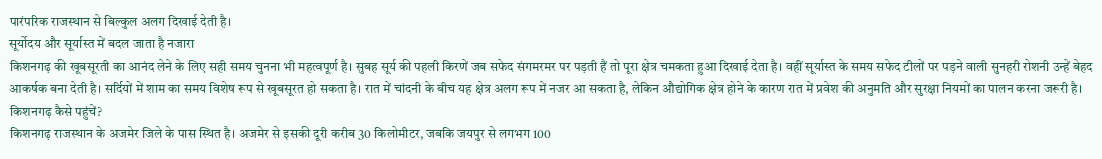पारंपरिक राजस्थान से बिल्कुल अलग दिखाई देती है।
सूर्योदय और सूर्यास्त में बदल जाता है नजारा
किशनगढ़ की खूबसूरती का आनंद लेने के लिए सही समय चुनना भी महत्वपूर्ण है। सुबह सूर्य की पहली किरणें जब सफेद संगमरमर पर पड़ती हैं तो पूरा क्षेत्र चमकता हुआ दिखाई देता है। वहीं सूर्यास्त के समय सफेद टीलों पर पड़ने वाली सुनहरी रोशनी उन्हें बेहद आकर्षक बना देती है। सर्दियों में शाम का समय विशेष रूप से खूबसूरत हो सकता है। रात में चांदनी के बीच यह क्षेत्र अलग रूप में नजर आ सकता है, लेकिन औद्योगिक क्षेत्र होने के कारण रात में प्रवेश की अनुमति और सुरक्षा नियमों का पालन करना जरूरी है।
किशनगढ़ कैसे पहुंचें?
किशनगढ़ राजस्थान के अजमेर जिले के पास स्थित है। अजमेर से इसकी दूरी करीब 30 किलोमीटर, जबकि जयपुर से लगभग 100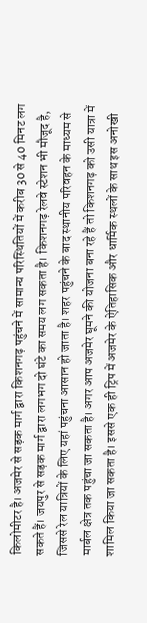किलोमीटर है। अजमेर से सड़क मार्ग द्वारा किशनगढ़ पहुंचने में सामान्य परिस्थितियों में करीब 30 से 40 मिनट लग सकते हैं। जयपुर से सड़क मार्ग द्वारा लगभग दो घंटे का समय लग सकता है। किशनगढ़ रेलवे स्टेशन भी मौजूद है, जिससे रेल यात्रियों के लिए यहां पहुंचना आसान हो जाता है। शहर पहुंचने के बाद स्थानीय परिवहन के माध्यम से मार्बल क्षेत्र तक पहुंचा जा सकता है। अगर आप अजमेर घूमने की योजना बना रहे हैं तो किशनगढ़ को उसी यात्रा में शामिल किया जा सकता है। इससे एक ही ट्रिप में अजमेर के ऐतिहासिक और धार्मिक स्थलों के साथ इस अनोखी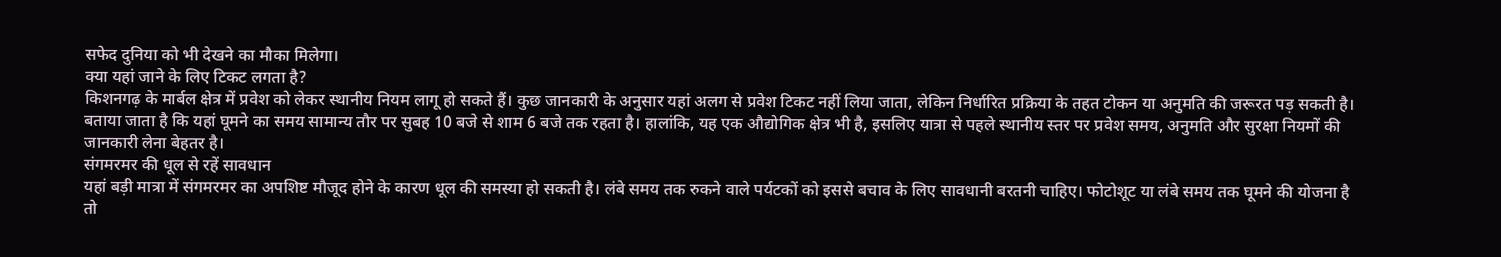सफेद दुनिया को भी देखने का मौका मिलेगा।
क्या यहां जाने के लिए टिकट लगता है?
किशनगढ़ के मार्बल क्षेत्र में प्रवेश को लेकर स्थानीय नियम लागू हो सकते हैं। कुछ जानकारी के अनुसार यहां अलग से प्रवेश टिकट नहीं लिया जाता, लेकिन निर्धारित प्रक्रिया के तहत टोकन या अनुमति की जरूरत पड़ सकती है। बताया जाता है कि यहां घूमने का समय सामान्य तौर पर सुबह 10 बजे से शाम 6 बजे तक रहता है। हालांकि, यह एक औद्योगिक क्षेत्र भी है, इसलिए यात्रा से पहले स्थानीय स्तर पर प्रवेश समय, अनुमति और सुरक्षा नियमों की जानकारी लेना बेहतर है।
संगमरमर की धूल से रहें सावधान
यहां बड़ी मात्रा में संगमरमर का अपशिष्ट मौजूद होने के कारण धूल की समस्या हो सकती है। लंबे समय तक रुकने वाले पर्यटकों को इससे बचाव के लिए सावधानी बरतनी चाहिए। फोटोशूट या लंबे समय तक घूमने की योजना है तो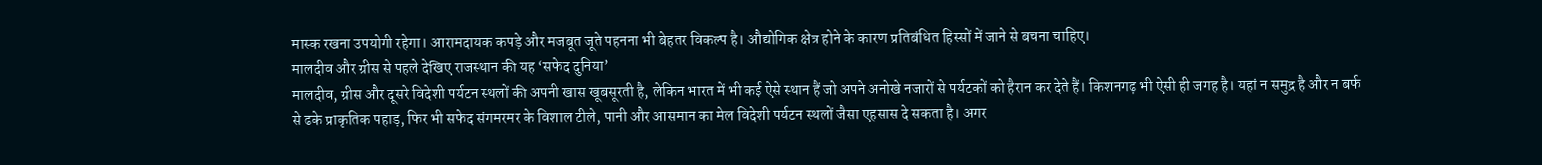मास्क रखना उपयोगी रहेगा। आरामदायक कपड़े और मजबूत जूते पहनना भी बेहतर विकल्प है। औद्योगिक क्षेत्र होने के कारण प्रतिबंधित हिस्सों में जाने से बचना चाहिए।
मालदीव और ग्रीस से पहले देखिए राजस्थान की यह ‘सफेद दुनिया’
मालदीव, ग्रीस और दूसरे विदेशी पर्यटन स्थलों की अपनी खास खूबसूरती है, लेकिन भारत में भी कई ऐसे स्थान हैं जो अपने अनोखे नजारों से पर्यटकों को हैरान कर देते हैं। किशनगढ़ भी ऐसी ही जगह है। यहां न समुद्र है और न बर्फ से ढके प्राकृतिक पहाड़, फिर भी सफेद संगमरमर के विशाल टीले, पानी और आसमान का मेल विदेशी पर्यटन स्थलों जैसा एहसास दे सकता है। अगर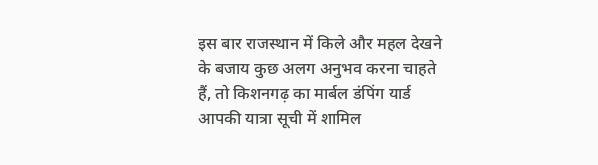इस बार राजस्थान में किले और महल देखने के बजाय कुछ अलग अनुभव करना चाहते हैं, तो किशनगढ़ का मार्बल डंपिंग यार्ड आपकी यात्रा सूची में शामिल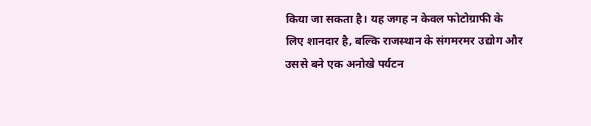किया जा सकता है। यह जगह न केवल फोटोग्राफी के लिए शानदार है, बल्कि राजस्थान के संगमरमर उद्योग और उससे बने एक अनोखे पर्यटन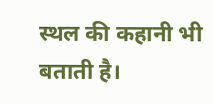स्थल की कहानी भी बताती है।